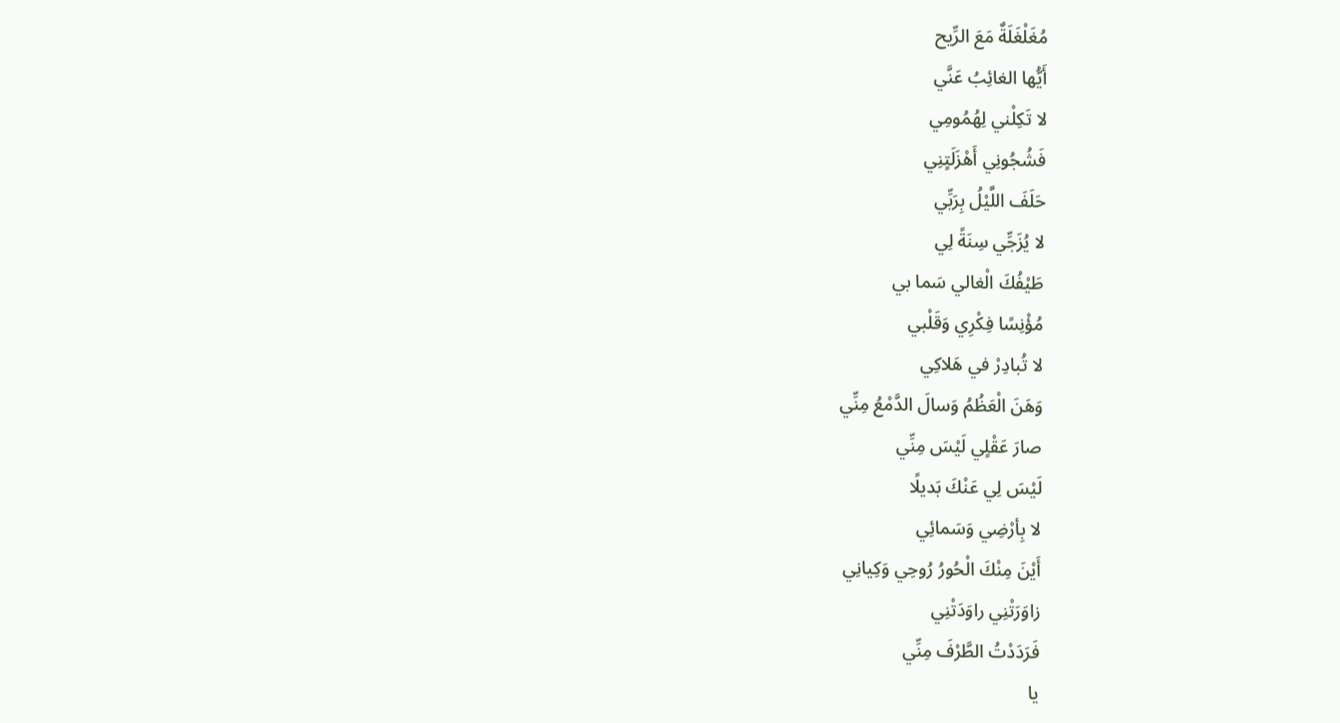مُغَلْغَلَةٌ مَعَ الرِّيح
أَيُّها الغائِبُ عَنَّي
لا تَكِلْني لِهُمُومِي
فَشُجُونِي أَهْزَلَتٍنِي
حَلَفَ اللَّيْلُ بِرَبِّي
لا يُزَجِّي سِنَةً لِي
طَيْفُكَ الْغالي سَما بي
مُؤْنِسًا فِكْرِي وَقَلْبي
لا تُبادِرْ في هَلاكِي
وَهَنَ الْعَظُمُ وَسالَ الدَّمْعُ مِنِّي
صارَ عَقْلٍي لَيْسَ مِنِّي
لَيْسَ لِي عَنْكَ بَديلًا
لا بِأرْضِي وَسَمائِي
أَيْنَ مِنْكَ الْحُورُ رُوحِي وَكِيانِي
زاوَرَتْنِي راوَدَتْنِي
فَرَدَدْتُ الطَّرْفَ مِنِّي
يا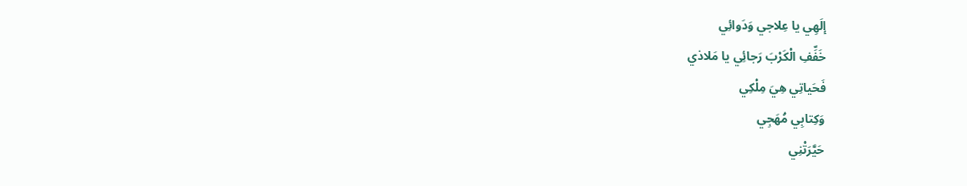إلَهِي يا عِلاجي وَدَوائِي
خَفِّفِ الْكَرْبَ رَجائِي يا مَلاذي
فَحَياتِي هِيَ مِلْكِي
وَكِتابِي مُهَجِي
حَيَّرَتْنِي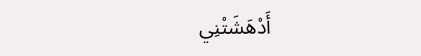أَدْهَشَتْنِي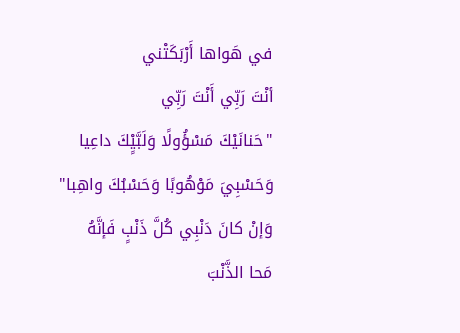في هَواها أَرْبَكَتْني
أنْتَ رَبِّي أَنْتَ رَبِّي
"حَنانَيْكَ مَسْؤُولًا وَلَبَّيٍْكَ داعِيا
وَحَسْبِيَ مَوْهُوبًا وَحَسْبُكَ واهِبا"
وَإنْ كانَ دَنْبِي كُلَّ ذَنْبٍ فَإنَّهُ
مَحا الذَّنْبَ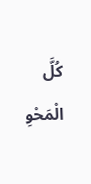كُلَّ الْمَحْوِ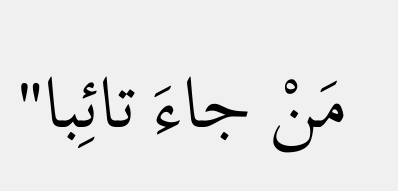مَنْ جاءَ تائِبا"